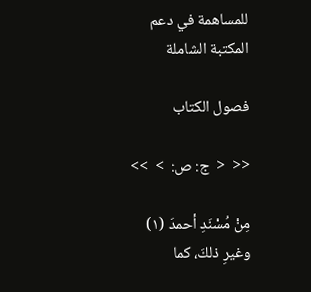للمساهمة في دعم المكتبة الشاملة

فصول الكتاب

<<  <  ج: ص:  >  >>

مِنْ مُسْنَدِ أحمدَ (١) وغيرِ ذلكَ، كما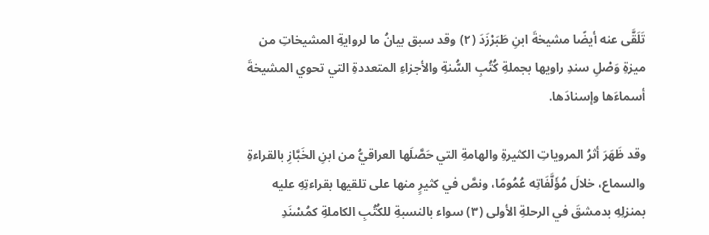تَلَقَّى عنه أيضًا مشيخةَ ابنِ طَبَرْزَدَ (٢) وقد سبق بيانُ ما لروايةِ المشيخاتِ من ميزةِ وَصْلِ سندِ راويها بجملةِ كُتُبِ السُّنةِ والأجزاءِ المتعددةِ التي تحوي المشيخةَ أسماءَها وإسنادَها.

وقد ظَهَرَ أثرُ المروياتِ الكثيرةِ والهامةِ التي حَصَّلَها العراقيُّ من ابنِ الخَبَّازِ بالقراءةِ والسماع، خلالَ مُؤَلَّفَاتِه عُمُومًا، ونصَّ في كثيرٍ منها على تلقيها بقراءتِهِ عليه بمنزلِهِ بدمشقَ في الرحلةِ الأولى (٣) سواء بالنسبةِ للكُتُبِ الكاملةِ كمُسْنَدِ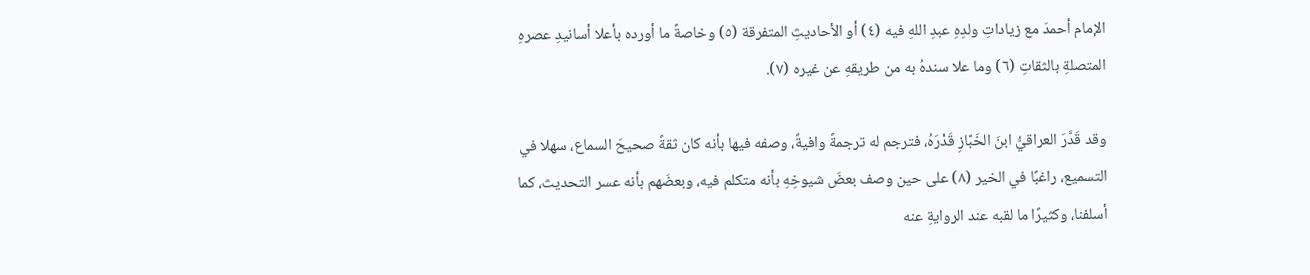الإمام أحمدَ مع زياداتِ ولدِهِ عبدِ اللهِ فيه (٤) أو الأحاديثِ المتفرقة (٥) وخاصةً ما أورده بأعلا أسانيدِ عصرهِ المتصلةِ بالثقاتِ (٦) وما علا سندهُ به من طريقهِ عن غيره (٧).

وقد قَدَّرَ العراقيُّ ابنَ الخَبَّازِ قَدْرَهُ، فترجم له ترجمةً وافيةً، وصفه فيها بأنه كان ثقةً صحيحَ السماع، سهلا في التسميع، راغبًا في الخير (٨) على حين وصف بعضَ شيوخِهِ بأنه متكلم فيه، وبعضَهم بأنه عسر التحديث، كما أسلفنا، وكثيرًا ما لقبه عند الروايةِ عنه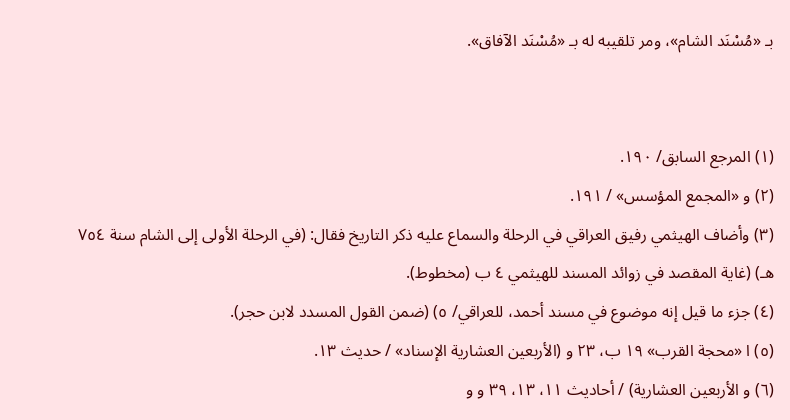بـ «مُسْنَد الشام»، ومر تلقيبه له بـ «مُسْنَد الآفاق».


(١) المرجع السابق/ ١٩٠.
(٢) و «المجمع المؤسس» / ١٩١.
(٣) وأضاف الهيثمي رفيق العراقي في الرحلة والسماع عليه ذكر التاريخ فقال: (في الرحلة الأولى إلى الشام سنة ٧٥٤ هـ) (غاية المقصد في زوائد المسند للهيثمي ٤ ب (مخطوط).
(٤) جزء ما قيل إنه موضوع في مسند أحمد، للعراقي/ ٥) (ضمن القول المسدد لابن حجر).
(٥) ا «محجة القرب» ١٩ ب، ٢٣ و (الأربعين العشارية الإسناد» / حديث ١٣.
(٦) و الأربعين العشارية) / أحاديث ١١، ١٣، ٣٩ و و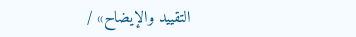التقييد والإيضاح» /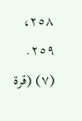٢٥٨، ٢٥٩.
(٧) (قرة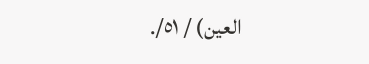العين) / ٥١/.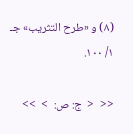(٨) و «طرح التثريب» جـ ١/ ١٠٠.

<<  <  ج: ص:  >  >>